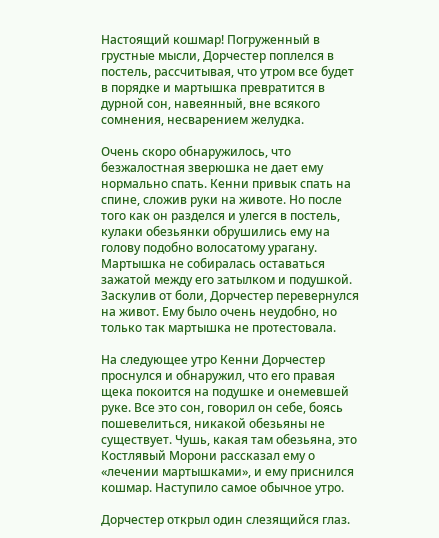Настоящий кошмар! Погруженный в грустные мысли, Дорчестер поплелся в постель, рассчитывая, что утром все будет в порядке и мартышка превратится в дурной сон, навеянный, вне всякого сомнения, несварением желудка.

Очень скоро обнаружилось, что безжалостная зверюшка не дает ему нормально спать. Кенни привык спать на спине, сложив руки на животе. Но после того как он разделся и улегся в постель, кулаки обезьянки обрушились ему на голову подобно волосатому урагану. Мартышка не собиралась оставаться зажатой между его затылком и подушкой. Заскулив от боли, Дорчестер перевернулся на живот. Ему было очень неудобно, но только так мартышка не протестовала.

На следующее утро Кенни Дорчестер проснулся и обнаружил, что его правая щека покоится на подушке и онемевшей руке. Все это сон, говорил он себе, боясь пошевелиться, никакой обезьяны не существует. Чушь, какая там обезьяна, это Костлявый Морони рассказал ему о «лечении мартышками», и ему приснился кошмар. Наступило самое обычное утро.

Дорчестер открыл один слезящийся глаз.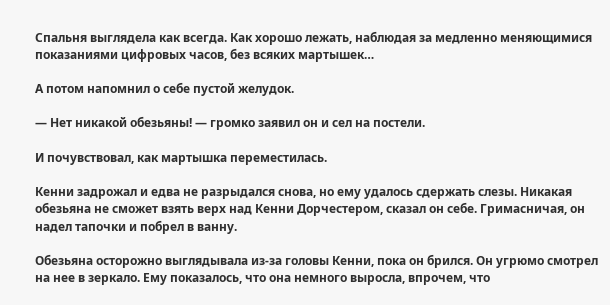Спальня выглядела как всегда. Как хорошо лежать, наблюдая за медленно меняющимися показаниями цифровых часов, без всяких мартышек…

А потом напомнил о себе пустой желудок.

— Нет никакой обезьяны! — громко заявил он и сел на постели.

И почувствовал, как мартышка переместилась.

Кенни задрожал и едва не разрыдался снова, но ему удалось сдержать слезы. Никакая обезьяна не сможет взять верх над Кенни Дорчестером, сказал он себе. Гримасничая, он надел тапочки и побрел в ванну.

Обезьяна осторожно выглядывала из-за головы Кенни, пока он брился. Он угрюмо смотрел на нее в зеркало. Ему показалось, что она немного выросла, впрочем, что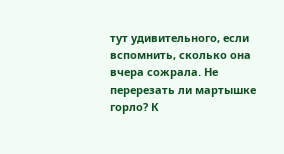тут удивительного, если вспомнить, сколько она вчера сожрала. Не перерезать ли мартышке горло? К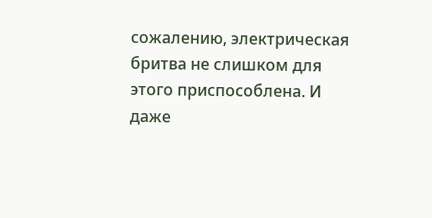сожалению, электрическая бритва не слишком для этого приспособлена. И даже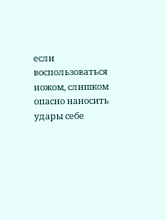если воспользоваться ножом, слишком опасно наносить удары себе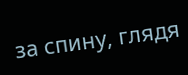за спину, глядя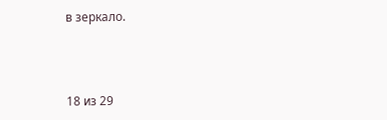в зеркало.



18 из 29